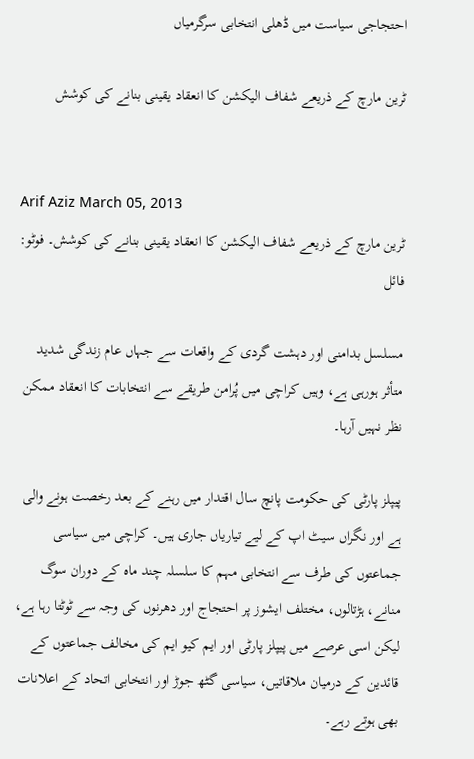احتجاجی سیاست میں ڈھلی انتخابی سرگرمیاں

ٹرین مارچ کے ذریعے شفاف الیکشن کا انعقاد یقینی بنانے کی کوشش


Arif Aziz March 05, 2013
ٹرین مارچ کے ذریعے شفاف الیکشن کا انعقاد یقینی بنانے کی کوشش۔ فوٹو: فائل

مسلسل بدامنی اور دہشت گردی کے واقعات سے جہاں عام زندگی شدید متأثر ہورہی ہے، وہیں کراچی میں پُرامن طریقے سے انتخابات کا انعقاد ممکن نظر نہیں آرہا۔

پیپلز پارٹی کی حکومت پانچ سال اقتدار میں رہنے کے بعد رخصت ہونے والی ہے اور نگراں سیٹ اپ کے لیے تیاریاں جاری ہیں۔ کراچی میں سیاسی جماعتوں کی طرف سے انتخابی مہم کا سلسلہ چند ماہ کے دوران سوگ منانے، ہڑتالوں، مختلف ایشوز پر احتجاج اور دھرنوں کی وجہ سے ٹوٹتا رہا ہے، لیکن اسی عرصے میں پیپلز پارٹی اور ایم کیو ایم کی مخالف جماعتوں کے قائدین کے درمیان ملاقاتیں، سیاسی گٹھ جوڑ اور انتخابی اتحاد کے اعلانات بھی ہوتے رہے۔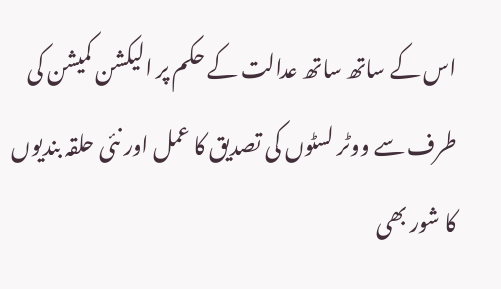اس کے ساتھ ساتھ عدالت کے حکم پر الیکشن کمیشن کی طرف سے ووٹر لسٹوں کی تصدیق کا عمل اور نئی حلقہ بندیوں کا شور بھی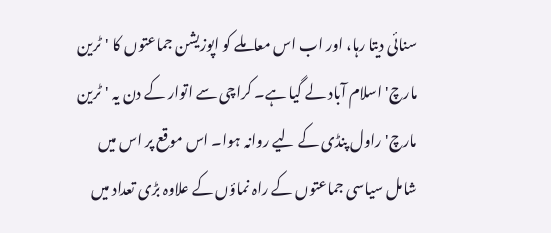سنائی دیتا رہا، اور اب اس معاملے کو اپوزیشن جماعتوں کا 'ٹرین مارچ' اسلام آباد لے گیا ہے۔ کراچی سے اتوار کے دن یہ 'ٹرین مارچ' راول پنڈی کے لیے روانہ ہوا۔ اس موقع پر اس میں شامل سیاسی جماعتوں کے راہ نماؤں کے علاوہ بڑی تعداد میں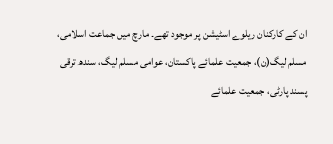ان کے کارکنان ریلوے اسٹیشن پر موجود تھے۔ مارچ میں جماعت اسلامی، مسلم لیگ(ن)، جمعیت علمائے پاکستان، عوامی مسلم لیگ، سندھ ترقی پسند پارٹی، جمعیت علمائے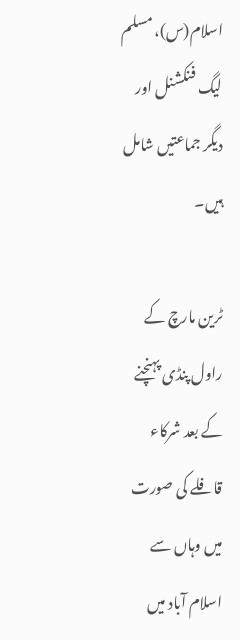اسلام(س)، مسلم لیگ فنکشنل اور دیگر جماعتیں شامل ہیں۔

ٹرین مارچ کے راول پنڈی پہنچنے کے بعد شرکاء قافلے کی صورت میں وہاں سے اسلام آباد میں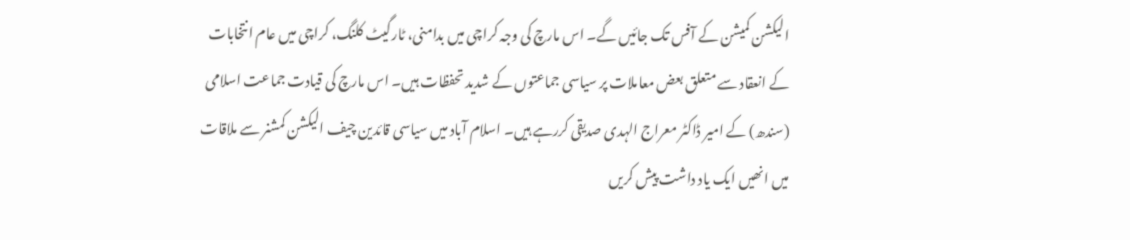الیکشن کمیشن کے آفس تک جائیں گے۔ اس مارچ کی وجہ کراچی میں بدامنی، ٹارگیٹ کلنگ، کراچی میں عام انتخابات کے انعقاد سے متعلق بعض معاملات پر سیاسی جماعتوں کے شدید تحفظات ہیں۔ اس مارچ کی قیادت جماعت اسلامی (سندھ) کے امیر ڈاکٹر معراج الہدی صدیقی کررہے ہیں۔ اسلام آباد میں سیاسی قائدین چیف الیکشن کمشنر سے ملاقات میں انھیں ایک یاد داشت پیش کریں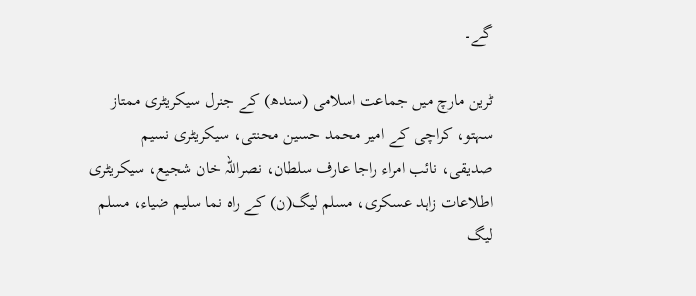گے۔

ٹرین مارچ میں جماعت اسلامی (سندھ) کے جنرل سیکریٹری ممتاز سہتو، کراچی کے امیر محمد حسین محنتی، سیکریٹری نسیم صدیقی، نائب امراء راجا عارف سلطان، نصراللہ خان شجیع، سیکریٹری اطلاعات زاہد عسکری، مسلم لیگ(ن) کے راہ نما سلیم ضیاء، مسلم لیگ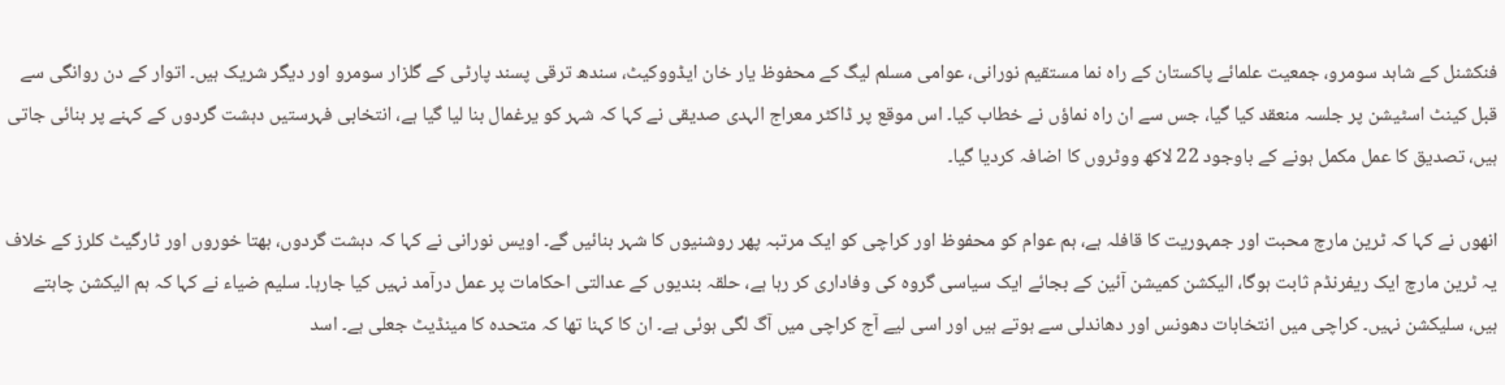فنکشنل کے شاہد سومرو، جمعیت علمائے پاکستان کے راہ نما مستقیم نورانی، عوامی مسلم لیگ کے محفوظ یار خان ایڈووکیٹ، سندھ ترقی پسند پارٹی کے گلزار سومرو اور دیگر شریک ہیں۔ اتوار کے دن روانگی سے قبل کینٹ اسٹیشن پر جلسہ منعقد کیا گیا، جس سے ان راہ نماؤں نے خطاب کیا۔ اس موقع پر ڈاکٹر معراج الہدی صدیقی نے کہا کہ شہر کو یرغمال بنا لیا گیا ہے، انتخابی فہرستیں دہشت گردوں کے کہنے پر بنائی جاتی ہیں، تصدیق کا عمل مکمل ہونے کے باوجود 22 لاکھ ووٹروں کا اضافہ کردیا گیا۔

انھوں نے کہا کہ ٹرین مارچ محبت اور جمہوریت کا قافلہ ہے، ہم عوام کو محفوظ اور کراچی کو ایک مرتبہ پھر روشنیوں کا شہر بنائیں گے۔ اویس نورانی نے کہا کہ دہشت گردوں، بھتا خوروں اور ٹارگیٹ کلرز کے خلاف یہ ٹرین مارچ ایک ریفرنڈم ثابت ہوگا، الیکشن کمیشن آئین کے بجائے ایک سیاسی گروہ کی وفاداری کر رہا ہے، حلقہ بندیوں کے عدالتی احکامات پر عمل درآمد نہیں کیا جارہا۔ سلیم ضیاء نے کہا کہ ہم الیکشن چاہتے ہیں، سلیکشن نہیں۔ کراچی میں انتخابات دھونس اور دھاندلی سے ہوتے ہیں اور اسی لیے آج کراچی میں آگ لگی ہوئی ہے۔ ان کا کہنا تھا کہ متحدہ کا مینڈیٹ جعلی ہے۔ اسد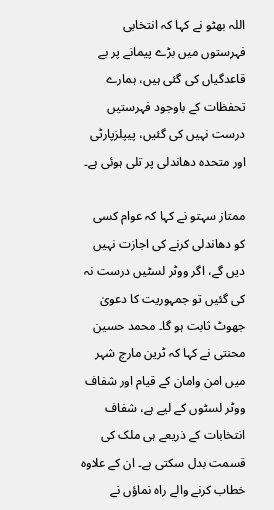اللہ بھٹو نے کہا کہ انتخابی فہرستوں میں بڑے پیمانے پر بے قاعدگیاں کی گئی ہیں، ہمارے تحفظات کے باوجود فہرستیں درست نہیں کی گئیں، پیپلزپارٹی اور متحدہ دھاندلی پر تلی ہوئی ہے۔

ممتاز سہتو نے کہا کہ عوام کسی کو دھاندلی کرنے کی اجازت نہیں دیں گے، اگر ووٹر لسٹیں درست نہ کی گئیں تو جمہوریت کا دعویٰ جھوٹ ثابت ہو گا۔ محمد حسین محنتی نے کہا کہ ٹرین مارچ شہر میں امن وامان کے قیام اور شفاف ووٹر لسٹوں کے لیے ہے، شفاف انتخابات کے ذریعے ہی ملک کی قسمت بدل سکتی ہے۔ ان کے علاوہ خطاب کرنے والے راہ نماؤں نے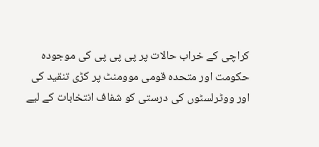کراچی کے خراب حالات پر پی پی پی کی موجودہ حکومت اور متحدہ قومی موومنٹ پر کڑی تنقید کی اور ووٹرلسٹوں کی درستی کو شفاف انتخابات کے لیے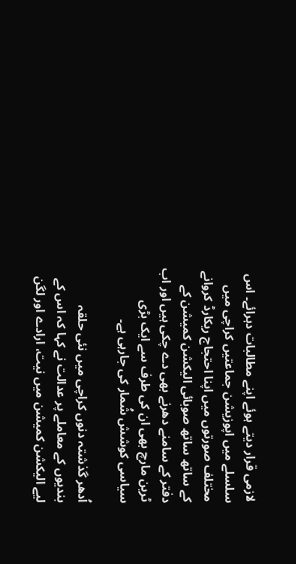لازمی قرار دیتے ہوئے اپنے مطالبات دہرائے۔ اس سلسلے میں اپوزیشن جماعتیں کراچی میں مختلف صورتوں میں اپنا احتجاج ریکارڈ کروانے کے ساتھ ساتھ صوبائی الیکشن کمیشن کے دفتر کے سامنے دھرنے بھی دے چکی ہیں اور اب ٹرین مارچ بھی ان کی طرف سے ایک بڑی سیاسی کوشش شُمار کی جارہی ہے۔

اُدھر گذشتہ دنوں کراچی میں نئی حلقہ بندیوں کے معاملے پر عدالت نے کہا کہ اس کے لیے الیکشن کمیشن میں نیت، ارادے اور لگن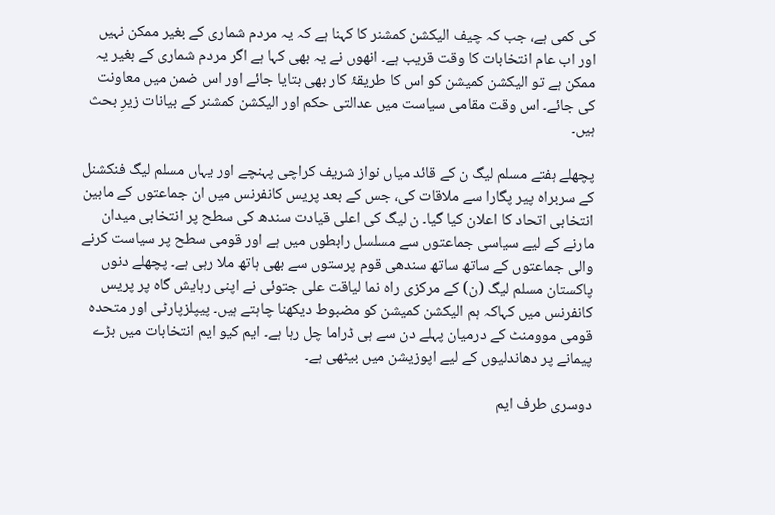کی کمی ہے، جب کہ چیف الیکشن کمشنر کا کہنا ہے کہ یہ مردم شماری کے بغیر ممکن نہیں اور اب عام انتخابات کا وقت قریب ہے۔ انھوں نے یہ بھی کہا ہے اگر مردم شماری کے بغیر یہ ممکن ہے تو الیکشن کمیشن کو اس کا طریقۂ کار بھی بتایا جائے اور اس ضمن میں معاونت کی جائے۔ اس وقت مقامی سیاست میں عدالتی حکم اور الیکشن کمشنر کے بیانات زیرِ بحث ہیں۔

پچھلے ہفتے مسلم لیگ ن کے قائد میاں نواز شریف کراچی پہنچے اور یہاں مسلم لیگ فنکشنل کے سربراہ پیر پگارا سے ملاقات کی، جس کے بعد پریس کانفرنس میں ان جماعتوں کے مابین انتخابی اتحاد کا اعلان کیا گیا۔ ن لیگ کی اعلی قیادت سندھ کی سطح پر انتخابی میدان مارنے کے لیے سیاسی جماعتوں سے مسلسل رابطوں میں ہے اور قومی سطح پر سیاست کرنے والی جماعتوں کے ساتھ ساتھ سندھی قوم پرستوں سے بھی ہاتھ ملا رہی ہے۔ پچھلے دنوں پاکستان مسلم لیگ (ن) کے مرکزی راہ نما لیاقت علی جتوئی نے اپنی رہایش گاہ پر پریس کانفرنس میں کہاکہ ہم الیکشن کمیشن کو مضبوط دیکھنا چاہتے ہیں۔ پیپلزپارٹی اور متحدہ قومی موومنٹ کے درمیان پہلے دن سے ہی ڈراما چل رہا ہے۔ ایم کیو ایم انتخابات میں بڑے پیمانے پر دھاندلیوں کے لیے اپوزیشن میں بیٹھی ہے۔

دوسری طرف ایم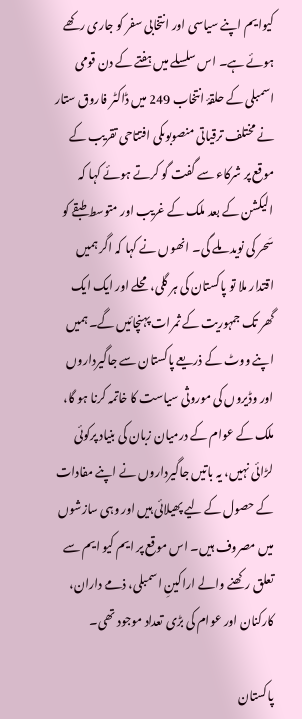کیوایم اپنے سیاسی اور انتخابی سفر کو جاری رکھے ہوئے ہے۔ اس سلسلے میں ہفتے کے دن قومی اسمبلی کے حلقۂ انتخاب 249 میں ڈاکٹر فاروق ستار نے مختلف ترقیاتی منصوبوںکی افتتاحی تقریب کے موقع پر شرکاء سے گفت گو کرتے ہوئے کہا کہ الیکشن کے بعد ملک کے غریب اور متوسط طبقے کو سَحر کی نوید ملے گی۔ انھوں نے کہا کہ اگر ہمیں اقتدار ملا تو پاکستان کی ہر گلی، محلے اور ایک ایک گھر تک جمہوریت کے ثمرات پہنچائیں گے۔ ہمیں اپنے ووٹ کے ذریعے پاکستان سے جاگیرداروں اور وڈیروں کی موروثی سیاست کا خاتمہ کرنا ہو گا، ملک کے عوام کے درمیان زبان کی بنیاد پرکوئی لڑائی نہیں، یہ باتیں جاگیرداروں نے اپنے مفادات کے حصول کے لیے پھیلائی ہیں اور وہی سازشوں میں مصروف ہیں۔ اس موقع پر ایم کیو ایم سے تعلق رکھنے والے اراکینِ اسمبلی، ذمے داران، کارکنان اور عوام کی بڑی تعداد موجود تھی۔

پاکستان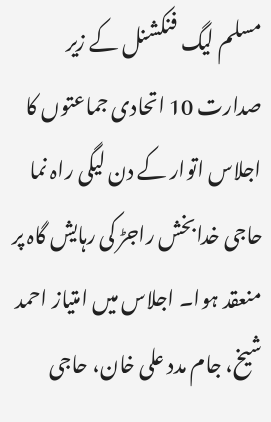مسلم لیگ فنکشنل کے زیر صدارت 10 اتحادی جماعتوں کا اجلاس اتوار کے دن لیگی راہ نما حاجی خدابخش راجڑ کی رہایش گاہ پر منعقد ہوا۔ اجلاس میں امتیاز احمد شیخ، جام مدد علی خان، حاجی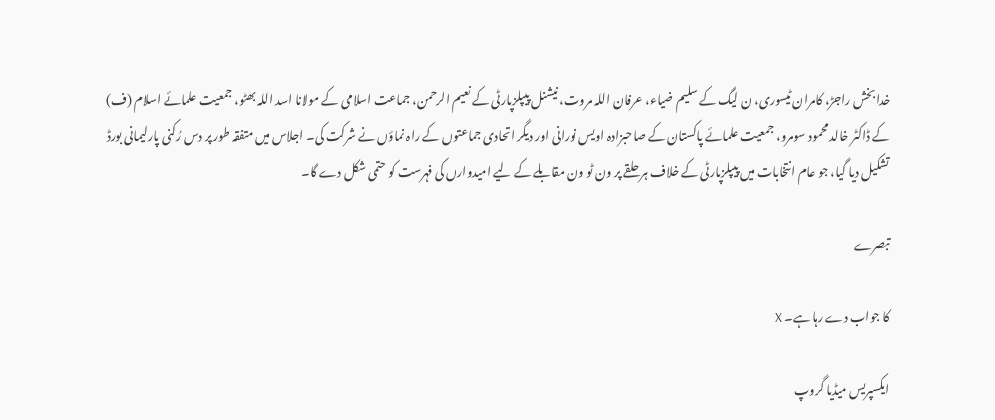خدا بخش راجڑ، کامران ٹیسوری، ن لیگ کے سلیم ضیاء، عرفان اللہ مروت، نیشنل پیپلزپارٹی کے نعیم الرحمن، جماعت اسلامی کے مولانا اسد اللہ بھٹو، جمعیت علمائے اسلام (ف) کے ڈاکٹر خالد محمود سومرو، جمعیت علمائے پاکستان کے صاحبزادہ اویس نورانی اور دیگر اتحادی جماعتوں کے راہ نماؤں نے شرکت کی۔ اجلاس میں متفقہ طور پر دس رُکنی پارلیمانی بورڈ تشکیل دیا گیا، جو عام انتخابات میں پیپلزپارٹی کے خلاف ہر حلقے پر ون ٹو ون مقابلے کے لیے امیدوارں کی فہرست کو حتمی شکل دے گا۔

تبصرے

کا جواب دے رہا ہے۔ X

ایکسپریس میڈیا گروپ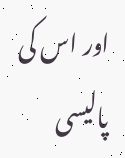اور اس کی پالیسی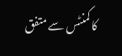کا کمنٹس سے متفق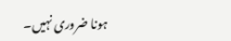ہونا ضروری نہیں۔